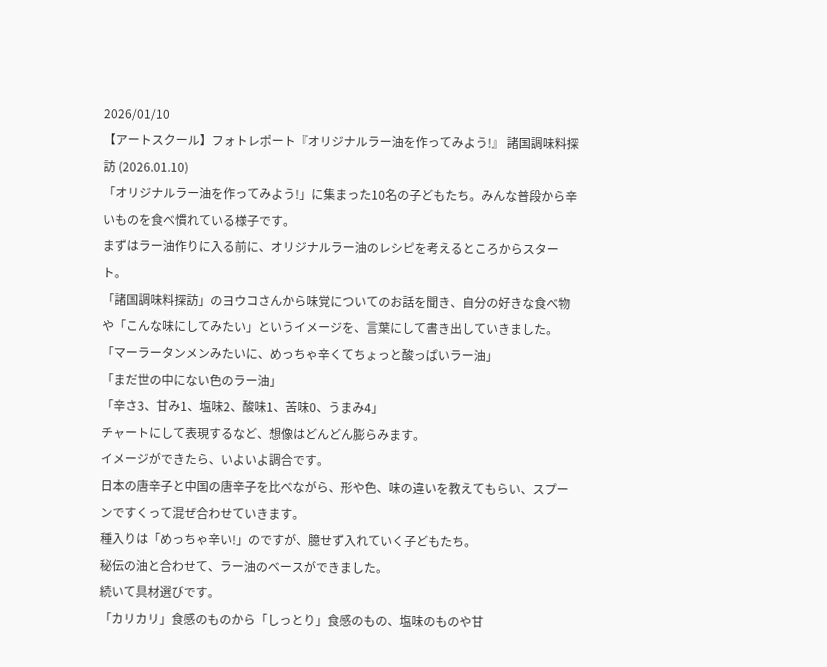2026/01/10
【アートスクール】フォトレポート『オリジナルラー油を作ってみよう!』 諸国調味料探訪 (2026.01.10)
「オリジナルラー油を作ってみよう!」に集まった10名の子どもたち。みんな普段から辛いものを食べ慣れている様子です。
まずはラー油作りに入る前に、オリジナルラー油のレシピを考えるところからスタート。
「諸国調味料探訪」のヨウコさんから味覚についてのお話を聞き、自分の好きな食べ物や「こんな味にしてみたい」というイメージを、言葉にして書き出していきました。
「マーラータンメンみたいに、めっちゃ辛くてちょっと酸っぱいラー油」
「まだ世の中にない色のラー油」
「辛さ3、甘み1、塩味2、酸味1、苦味0、うまみ4」
チャートにして表現するなど、想像はどんどん膨らみます。
イメージができたら、いよいよ調合です。
日本の唐辛子と中国の唐辛子を比べながら、形や色、味の違いを教えてもらい、スプーンですくって混ぜ合わせていきます。
種入りは「めっちゃ辛い!」のですが、臆せず入れていく子どもたち。
秘伝の油と合わせて、ラー油のベースができました。
続いて具材選びです。
「カリカリ」食感のものから「しっとり」食感のもの、塩味のものや甘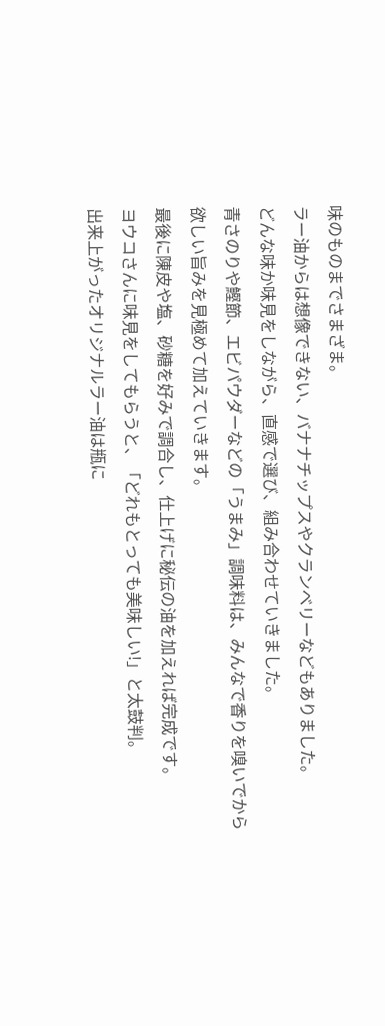味のものまでさまざま。
ラー油からは想像できない、バナナチップスやクランベリーなどもありました。
どんな味か味見をしながら、直感で選び、組み合わせていきました。
青さのりや鰹節、エビパウダーなどの「うまみ」調味料は、みんなで香りを嗅いでから
欲しい旨みを見極めて加えていきます。
最後に陳皮や塩、砂糖を好みで調合し、仕上げに秘伝の油を加えれば完成です。
ヨウコさんに味見をしてもらうと、「どれもとっても美味しい!」と太鼓判。
出来上がったオリジナルラー油は瓶に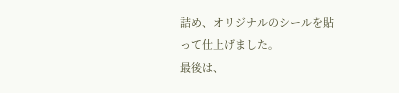詰め、オリジナルのシールを貼って仕上げました。
最後は、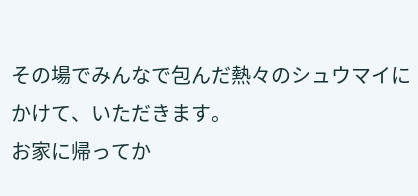その場でみんなで包んだ熱々のシュウマイにかけて、いただきます。
お家に帰ってか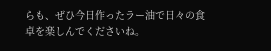らも、ぜひ今日作ったラー油で日々の食卓を楽しんでくださいね。